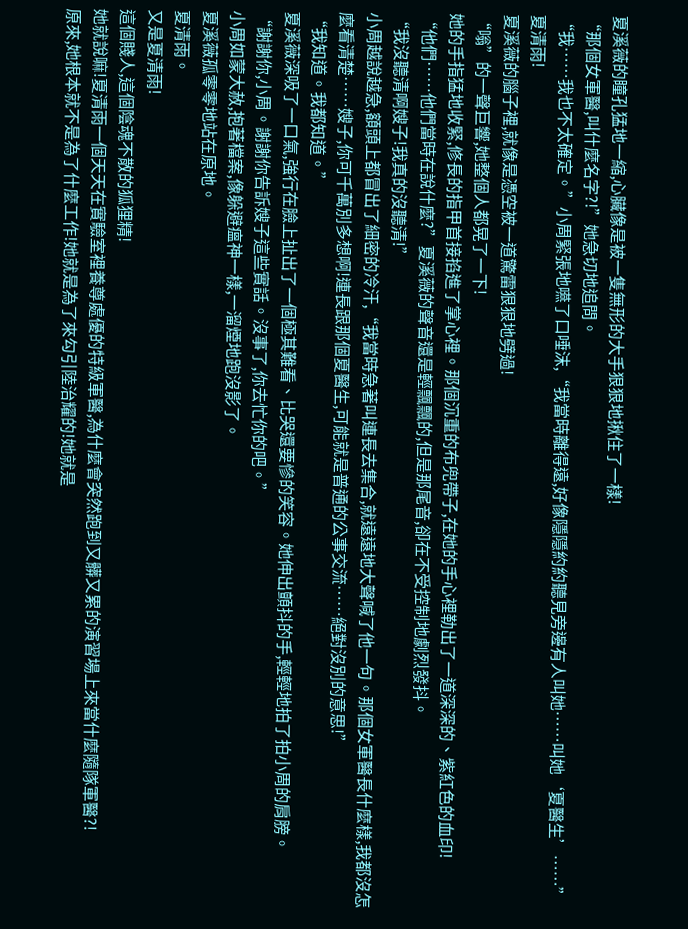夏溪薇的瞳孔猛地一縮,心臟像是被一隻無形的大手狠狠地揪住了一樣!
“那個女軍醫,叫什麼名字?!”她急切地追問。
“我……我也不太確定。”小周緊張地嚥了口唾沫,“我當時離得遠,好像隱隱約約聽見旁邊有人叫她……叫她‘夏醫生’……”
夏清雨!
夏溪薇的腦子裡,就像是憑空被一道驚雷狠狠地劈過!
“嗡”的一聲巨響,她整個人都晃了一下!
她的手指猛地收緊,修長的指甲首接掐進了掌心裡。那個沉重的布兜帶子,在她的手心裡勒出了一道深深的、紫紅色的血印!
“他們……他們當時在說什麼?”夏溪薇的聲音還是輕飄飄的,但是那尾音,卻在不受控制地劇烈發抖。
“我沒聽清啊嫂子!我真的沒聽清!”
小周越說越急,額頭上都冒出了細密的冷汗,“我當時急著叫連長去集合,就遠遠地大聲喊了他一句。那個女軍醫長什麼樣,我都沒怎麼看清楚……嫂子,你可千萬別多想啊!連長跟那個夏醫生,可能就是普通的公事交流……絕對沒別的意思!”
“我知道。我都知道。”
夏溪薇深吸了一口氣,強行在臉上扯出了一個極其難看、比哭還要慘的笑容。她伸出顫抖的手,輕輕地拍了拍小周的肩膀。
“謝謝你,小周。謝謝你告訴嫂子這些實話。沒事了,你去忙你的吧。”
小周如蒙大赦,抱著檔案,像躲避瘟神一樣,一溜煙地跑沒影了。
夏溪薇孤零零地站在原地。
夏清雨。
又是夏清雨!
這個賤人,這個陰魂不散的狐狸精!
她就說嘛!夏清雨一個天天在實驗室裡養尊處優的特級軍醫,為什麼會突然跑到又髒又累的演習場上來當什麼隨隊軍醫?!
原來,她根本就不是為了什麼工作!她就是為了來勾引陸治耀的!她就是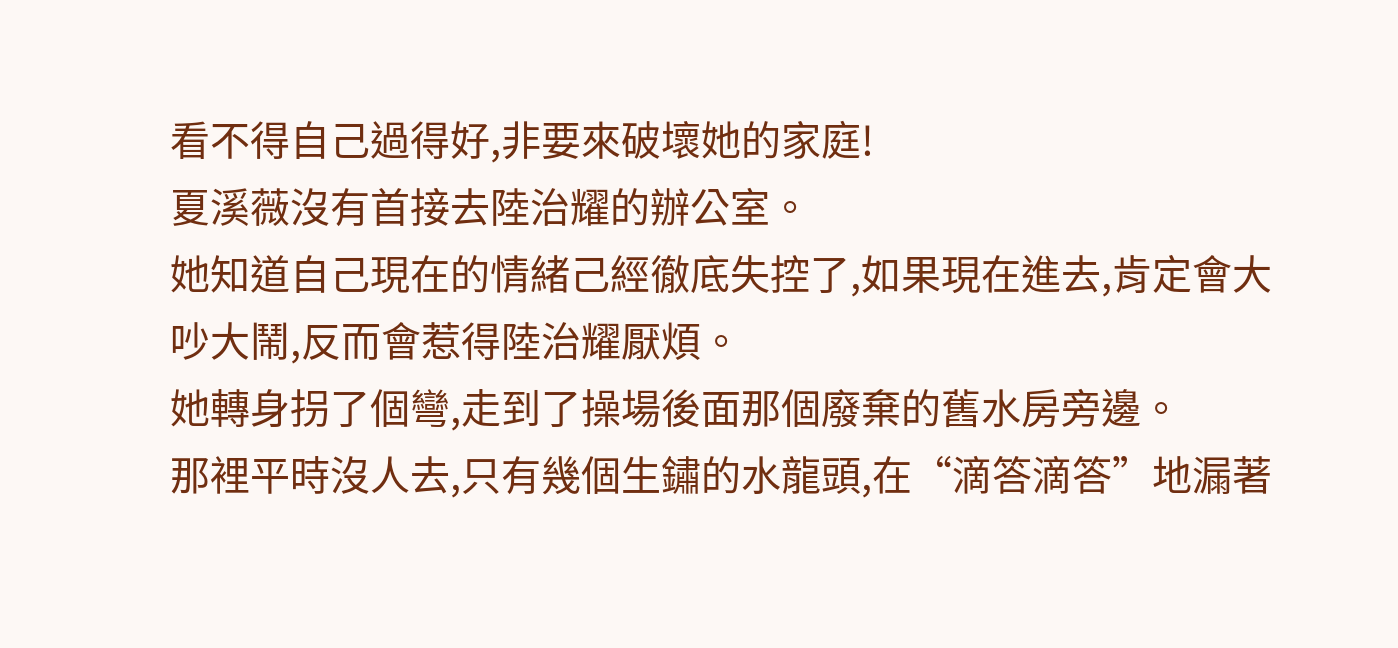看不得自己過得好,非要來破壞她的家庭!
夏溪薇沒有首接去陸治耀的辦公室。
她知道自己現在的情緒己經徹底失控了,如果現在進去,肯定會大吵大鬧,反而會惹得陸治耀厭煩。
她轉身拐了個彎,走到了操場後面那個廢棄的舊水房旁邊。
那裡平時沒人去,只有幾個生鏽的水龍頭,在“滴答滴答”地漏著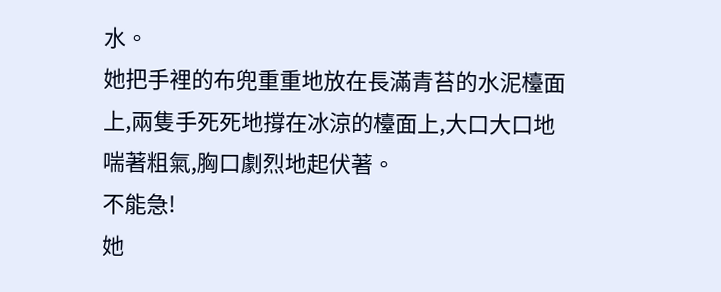水。
她把手裡的布兜重重地放在長滿青苔的水泥檯面上,兩隻手死死地撐在冰涼的檯面上,大口大口地喘著粗氣,胸口劇烈地起伏著。
不能急!
她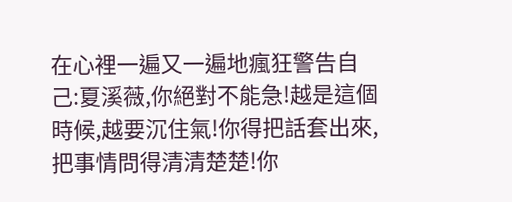在心裡一遍又一遍地瘋狂警告自己:夏溪薇,你絕對不能急!越是這個時候,越要沉住氣!你得把話套出來,把事情問得清清楚楚!你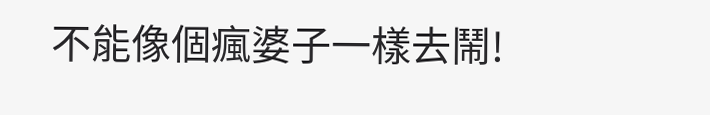不能像個瘋婆子一樣去鬧!